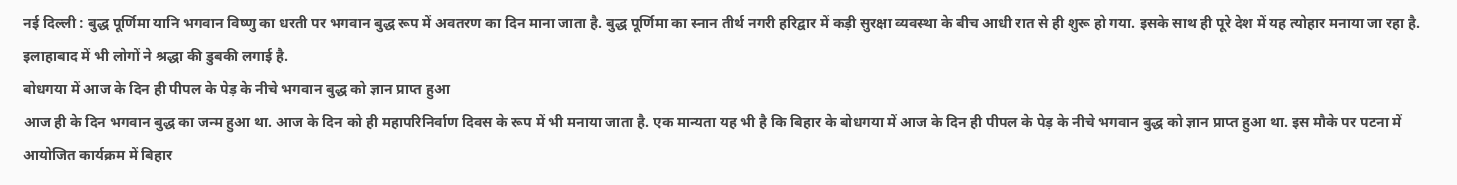नई दिल्ली : बुद्ध पूर्णिमा यानि भगवान विष्णु का धरती पर भगवान बुद्ध रूप में अवतरण का दिन माना जाता है. बुद्ध पूर्णिमा का स्नान तीर्थ नगरी हरिद्वार में कड़ी सुरक्षा व्यवस्था के बीच आधी रात से ही शुरू हो गया. इसके साथ ही पूरे देश में यह त्योहार मनाया जा रहा है. इलाहाबाद में भी लोगों ने श्रद्धा की डुबकी लगाई है.
बोधगया में आज के दिन ही पीपल के पेड़ के नीचे भगवान बुद्ध को ज्ञान प्राप्त हुआ
आज ही के दिन भगवान बुद्ध का जन्म हुआ था. आज के दिन को ही महापरिनिर्वाण दिवस के रूप में भी मनाया जाता है. एक मान्यता यह भी है कि बिहार के बोधगया में आज के दिन ही पीपल के पेड़ के नीचे भगवान बुद्ध को ज्ञान प्राप्त हुआ था. इस मौके पर पटना में आयोजित कार्यक्रम में बिहार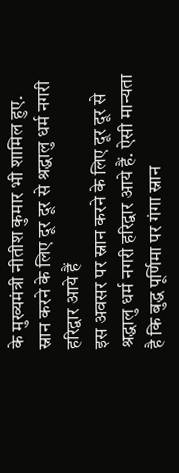के मुख्यमंत्री नीतीश कुमार भी शामिल हुए.
स्नान करने के लिए दूर दूर से श्रद्धालु धर्म नगरी हरिद्वार आये हैं
इस अवसर पर स्नान करने के लिए दूर दूर से श्रद्धालु धर्म नगरी हरिद्वार आये हैं. ऐसी मान्यता है कि बुद्ध पूर्णिमा पर गंगा स्नान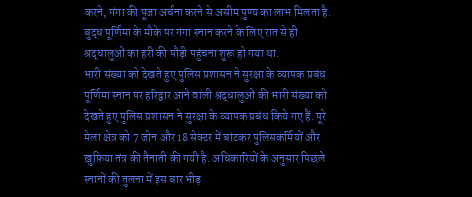करने, गंगा की पूजा अर्चना करने से असीम पुण्य का लाभ मिलता है. बुद्ध पूर्णिमा के मौके पर गंगा स्नान करने के लिए रात से ही श्रद्धालुओं का हरी की पौड़ी पहुंचना शुरू हो गया था.
भारी संख्या को देखते हुए पुलिस प्रशासन ने सुरक्षा के व्यापक प्रबंध
पूर्णिमा स्नान पर हरिद्वार आने वाली श्रद्धालुओं की भारी संख्या को देखते हुए पुलिस प्रशासन ने सुरक्षा के व्यापक प्रबंध किये गए हैं. पूरे मेला क्षेत्र को 7 जोन और 18 सेक्टर में बांटकर पुलिसकर्मियों और ख़ुफ़िया तंत्र की तैनाती की गयी है. अधिकारियों के अनुसार पिछले स्नानों की तुलना में इस बार भीड़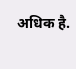अधिक है.